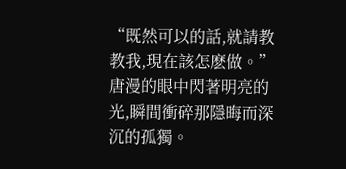“既然可以的話,就請教教我,現在該怎麽做。”唐漫的眼中閃著明亮的光,瞬間衝碎那隱晦而深沉的孤獨。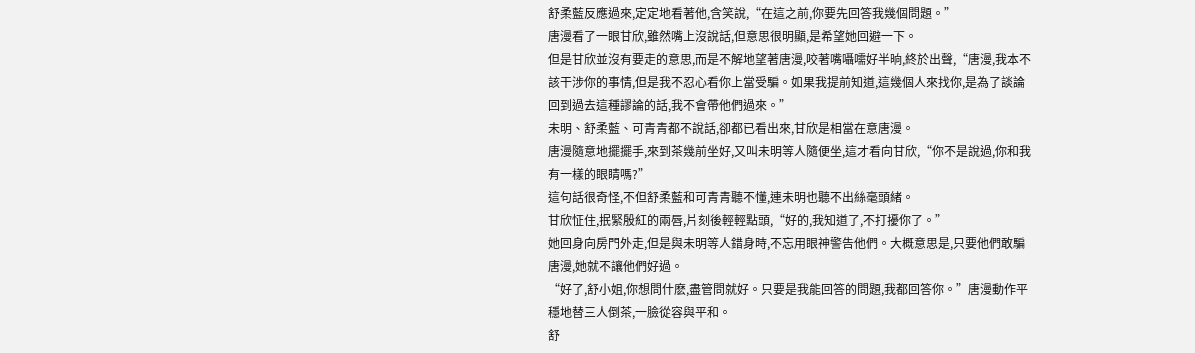舒柔藍反應過來,定定地看著他,含笑說,“在這之前,你要先回答我幾個問題。”
唐漫看了一眼甘欣,雖然嘴上沒說話,但意思很明顯,是希望她回避一下。
但是甘欣並沒有要走的意思,而是不解地望著唐漫,咬著嘴囁嚅好半晌,終於出聲,“唐漫,我本不該干涉你的事情,但是我不忍心看你上當受騙。如果我提前知道,這幾個人來找你,是為了談論回到過去這種謬論的話,我不會帶他們過來。”
未明、舒柔藍、可青青都不說話,卻都已看出來,甘欣是相當在意唐漫。
唐漫隨意地擺擺手,來到茶幾前坐好,又叫未明等人隨便坐,這才看向甘欣,“你不是說過,你和我有一樣的眼睛嗎?”
這句話很奇怪,不但舒柔藍和可青青聽不懂,連未明也聽不出絲毫頭緒。
甘欣怔住,抿緊殷紅的兩唇,片刻後輕輕點頭,“好的,我知道了,不打擾你了。”
她回身向房門外走,但是與未明等人錯身時,不忘用眼神警告他們。大概意思是,只要他們敢騙唐漫,她就不讓他們好過。
“好了,舒小姐,你想問什麽,盡管問就好。只要是我能回答的問題,我都回答你。”唐漫動作平穩地替三人倒茶,一臉從容與平和。
舒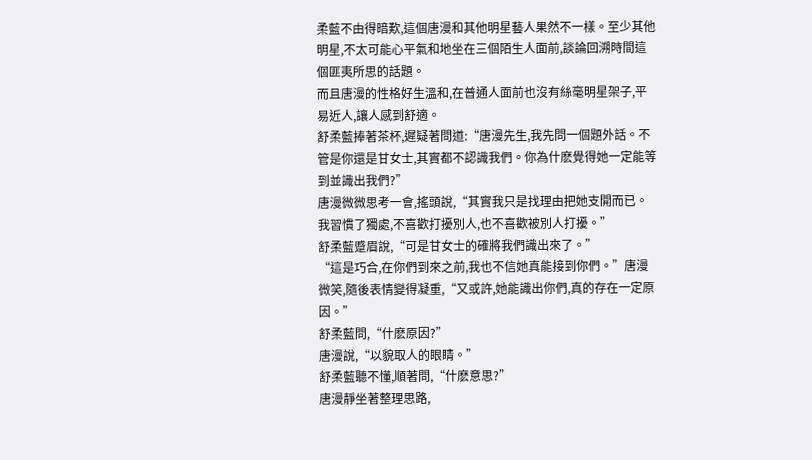柔藍不由得暗歎,這個唐漫和其他明星藝人果然不一樣。至少其他明星,不太可能心平氣和地坐在三個陌生人面前,談論回溯時間這個匪夷所思的話題。
而且唐漫的性格好生溫和,在普通人面前也沒有絲毫明星架子,平易近人,讓人感到舒適。
舒柔藍捧著茶杯,遲疑著問道:“唐漫先生,我先問一個題外話。不管是你還是甘女士,其實都不認識我們。你為什麽覺得她一定能等到並識出我們?”
唐漫微微思考一會,搖頭說,“其實我只是找理由把她支開而已。我習慣了獨處,不喜歡打擾別人,也不喜歡被別人打擾。”
舒柔藍蹙眉說,“可是甘女士的確將我們識出來了。”
“這是巧合,在你們到來之前,我也不信她真能接到你們。”唐漫微笑,隨後表情變得凝重,“又或許,她能識出你們,真的存在一定原因。”
舒柔藍問,“什麽原因?”
唐漫說,“以貌取人的眼睛。”
舒柔藍聽不懂,順著問,“什麽意思?”
唐漫靜坐著整理思路,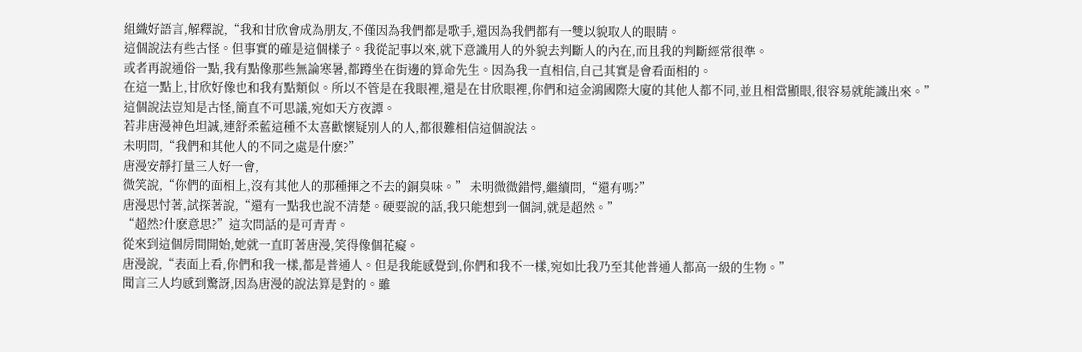組織好語言,解釋說,“我和甘欣會成為朋友,不僅因為我們都是歌手,還因為我們都有一雙以貌取人的眼睛。
這個說法有些古怪。但事實的確是這個樣子。我從記事以來,就下意識用人的外貌去判斷人的內在,而且我的判斷經常很準。
或者再說通俗一點,我有點像那些無論寒暑,都蹲坐在街邊的算命先生。因為我一直相信,自己其實是會看面相的。
在這一點上,甘欣好像也和我有點類似。所以不管是在我眼裡,還是在甘欣眼裡,你們和這金鴻國際大廈的其他人都不同,並且相當顯眼,很容易就能識出來。”
這個說法豈知是古怪,簡直不可思議,宛如天方夜譚。
若非唐漫神色坦誠,連舒柔藍這種不太喜歡懷疑別人的人,都很難相信這個說法。
未明問,“我們和其他人的不同之處是什麽?”
唐漫安靜打量三人好一會,
微笑說,“你們的面相上,沒有其他人的那種揮之不去的銅臭味。” 未明微微錯愕,繼續問,“還有嗎?”
唐漫思忖著,試探著說,“還有一點我也說不清楚。硬要說的話,我只能想到一個詞,就是超然。”
“超然?什麽意思?”這次問話的是可青青。
從來到這個房間開始,她就一直盯著唐漫,笑得像個花癡。
唐漫說,“表面上看,你們和我一樣,都是普通人。但是我能感覺到,你們和我不一樣,宛如比我乃至其他普通人都高一級的生物。”
聞言三人均感到驚訝,因為唐漫的說法算是對的。雖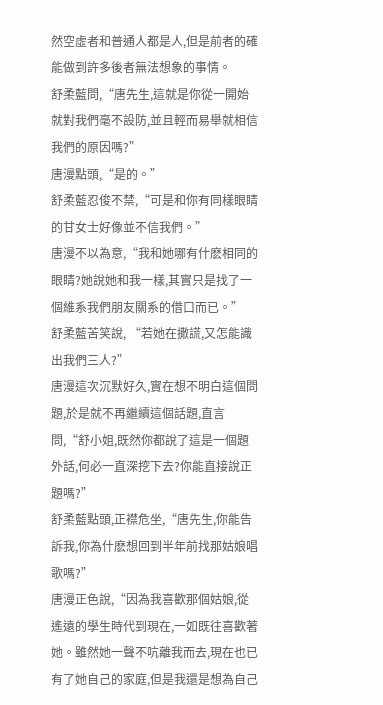然空虛者和普通人都是人,但是前者的確能做到許多後者無法想象的事情。
舒柔藍問,“唐先生,這就是你從一開始就對我們毫不設防,並且輕而易舉就相信我們的原因嗎?”
唐漫點頭,“是的。”
舒柔藍忍俊不禁,“可是和你有同樣眼睛的甘女士好像並不信我們。”
唐漫不以為意,“我和她哪有什麽相同的眼睛?她說她和我一樣,其實只是找了一個維系我們朋友關系的借口而已。”
舒柔藍苦笑說, “若她在撒謊,又怎能識出我們三人?”
唐漫這次沉默好久,實在想不明白這個問題,於是就不再繼續這個話題,直言問,“舒小姐,既然你都說了這是一個題外話,何必一直深挖下去?你能直接說正題嗎?”
舒柔藍點頭,正襟危坐,“唐先生,你能告訴我,你為什麽想回到半年前找那姑娘唱歌嗎?”
唐漫正色說,“因為我喜歡那個姑娘,從遙遠的學生時代到現在,一如既往喜歡著她。雖然她一聲不吭離我而去,現在也已有了她自己的家庭,但是我還是想為自己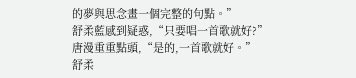的夢與思念畫一個完整的句點。”
舒柔藍感到疑惑,“只要唱一首歌就好?”
唐漫重重點頭,“是的,一首歌就好。”
舒柔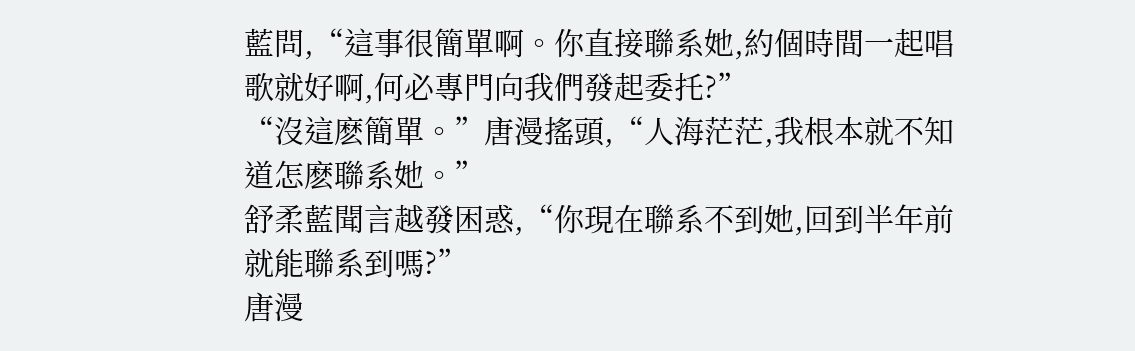藍問,“這事很簡單啊。你直接聯系她,約個時間一起唱歌就好啊,何必專門向我們發起委托?”
“沒這麽簡單。”唐漫搖頭,“人海茫茫,我根本就不知道怎麽聯系她。”
舒柔藍聞言越發困惑,“你現在聯系不到她,回到半年前就能聯系到嗎?”
唐漫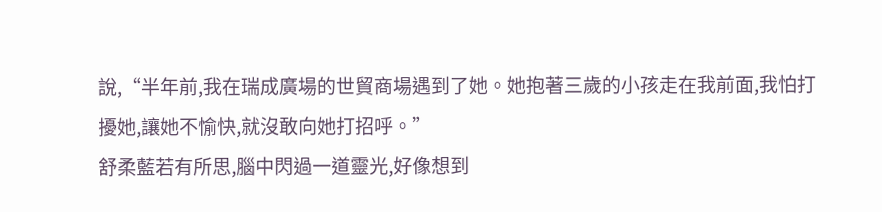說,“半年前,我在瑞成廣場的世貿商場遇到了她。她抱著三歲的小孩走在我前面,我怕打擾她,讓她不愉快,就沒敢向她打招呼。”
舒柔藍若有所思,腦中閃過一道靈光,好像想到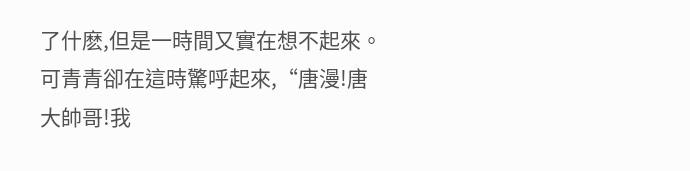了什麽,但是一時間又實在想不起來。
可青青卻在這時驚呼起來,“唐漫!唐大帥哥!我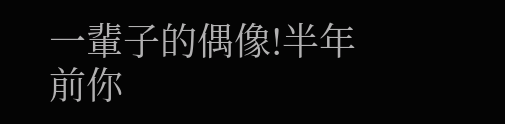一輩子的偶像!半年前你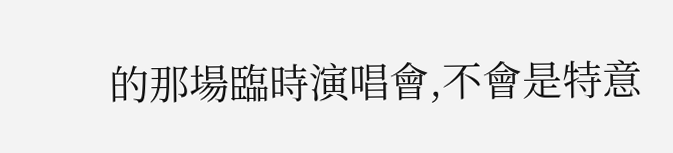的那場臨時演唱會,不會是特意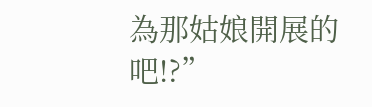為那姑娘開展的吧!?”